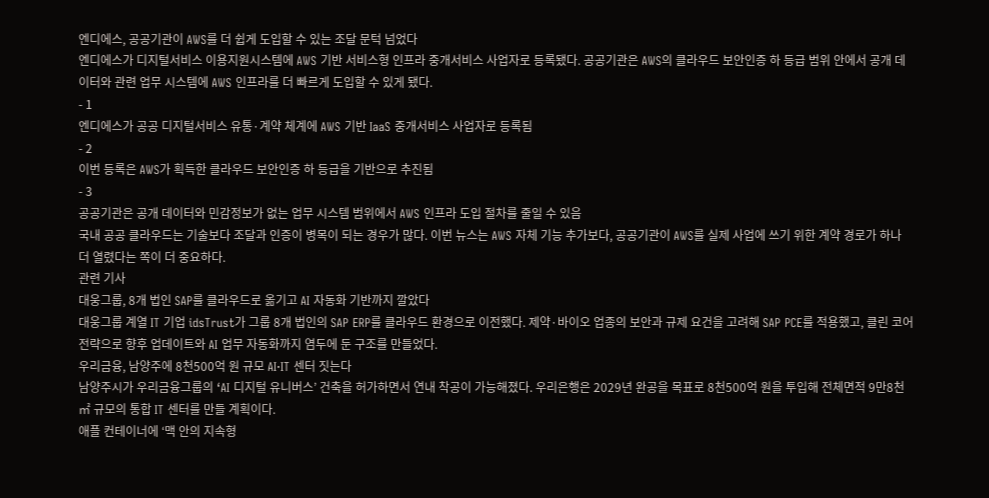엔디에스, 공공기관이 AWS를 더 쉽게 도입할 수 있는 조달 문턱 넘었다
엔디에스가 디지털서비스 이용지원시스템에 AWS 기반 서비스형 인프라 중개서비스 사업자로 등록됐다. 공공기관은 AWS의 클라우드 보안인증 하 등급 범위 안에서 공개 데이터와 관련 업무 시스템에 AWS 인프라를 더 빠르게 도입할 수 있게 됐다.
- 1
엔디에스가 공공 디지털서비스 유통·계약 체계에 AWS 기반 IaaS 중개서비스 사업자로 등록됨
- 2
이번 등록은 AWS가 획득한 클라우드 보안인증 하 등급을 기반으로 추진됨
- 3
공공기관은 공개 데이터와 민감정보가 없는 업무 시스템 범위에서 AWS 인프라 도입 절차를 줄일 수 있음
국내 공공 클라우드는 기술보다 조달과 인증이 병목이 되는 경우가 많다. 이번 뉴스는 AWS 자체 기능 추가보다, 공공기관이 AWS를 실제 사업에 쓰기 위한 계약 경로가 하나 더 열렸다는 쪽이 더 중요하다.
관련 기사
대웅그룹, 8개 법인 SAP를 클라우드로 옮기고 AI 자동화 기반까지 깔았다
대웅그룹 계열 IT 기업 idsTrust가 그룹 8개 법인의 SAP ERP를 클라우드 환경으로 이전했다. 제약·바이오 업종의 보안과 규제 요건을 고려해 SAP PCE를 적용했고, 클린 코어 전략으로 향후 업데이트와 AI 업무 자동화까지 염두에 둔 구조를 만들었다.
우리금융, 남양주에 8천500억 원 규모 AI·IT 센터 짓는다
남양주시가 우리금융그룹의 ‘AI 디지털 유니버스’ 건축을 허가하면서 연내 착공이 가능해졌다. 우리은행은 2029년 완공을 목표로 8천500억 원을 투입해 전체면적 9만8천㎡ 규모의 통합 IT 센터를 만들 계획이다.
애플 컨테이너에 ‘맥 안의 지속형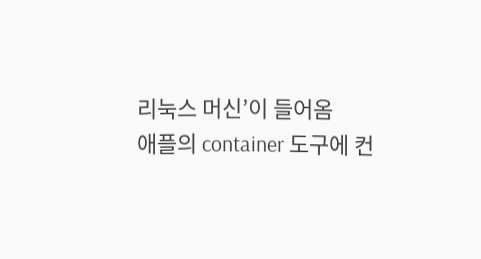리눅스 머신’이 들어옴
애플의 container 도구에 컨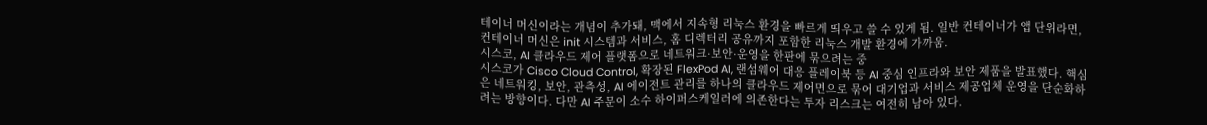테이너 머신이라는 개념이 추가돼, 맥에서 지속형 리눅스 환경을 빠르게 띄우고 쓸 수 있게 됨. 일반 컨테이너가 앱 단위라면, 컨테이너 머신은 init 시스템과 서비스, 홈 디렉터리 공유까지 포함한 리눅스 개발 환경에 가까움.
시스코, AI 클라우드 제어 플랫폼으로 네트워크·보안·운영을 한판에 묶으려는 중
시스코가 Cisco Cloud Control, 확장된 FlexPod AI, 랜섬웨어 대응 플레이북 등 AI 중심 인프라와 보안 제품을 발표했다. 핵심은 네트워킹, 보안, 관측성, AI 에이전트 관리를 하나의 클라우드 제어면으로 묶어 대기업과 서비스 제공업체 운영을 단순화하려는 방향이다. 다만 AI 주문이 소수 하이퍼스케일러에 의존한다는 투자 리스크는 여전히 남아 있다.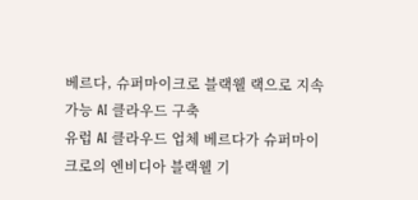베르다, 슈퍼마이크로 블랙웰 랙으로 지속가능 AI 클라우드 구축
유럽 AI 클라우드 업체 베르다가 슈퍼마이크로의 엔비디아 블랙웰 기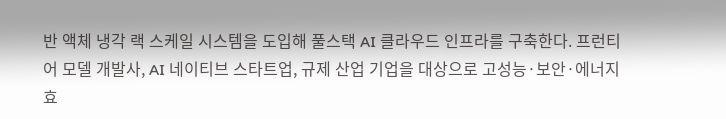반 액체 냉각 랙 스케일 시스템을 도입해 풀스택 AI 클라우드 인프라를 구축한다. 프런티어 모델 개발사, AI 네이티브 스타트업, 규제 산업 기업을 대상으로 고성능·보안·에너지 효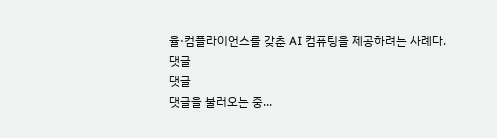율·컴플라이언스를 갖춘 AI 컴퓨팅을 제공하려는 사례다.
댓글
댓글
댓글을 불러오는 중...